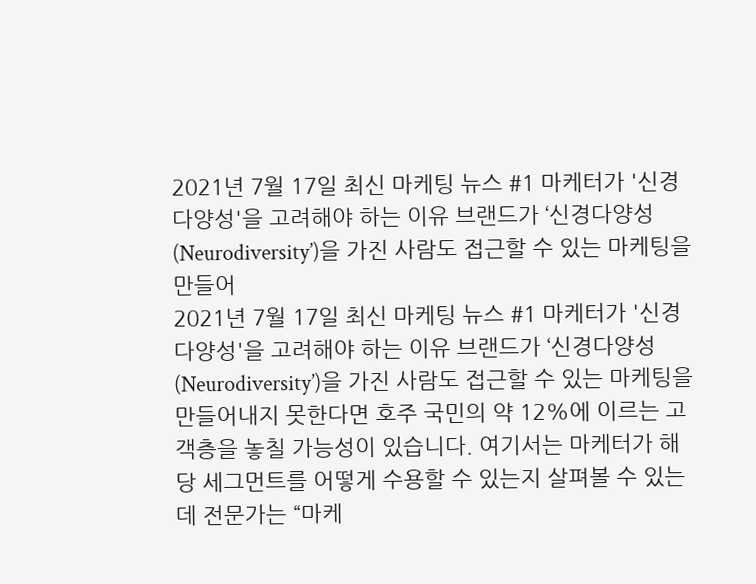2021년 7월 17일 최신 마케팅 뉴스 #1 마케터가 '신경다양성'을 고려해야 하는 이유 브랜드가 ‘신경다양성(Neurodiversity’)을 가진 사람도 접근할 수 있는 마케팅을 만들어
2021년 7월 17일 최신 마케팅 뉴스 #1 마케터가 '신경다양성'을 고려해야 하는 이유 브랜드가 ‘신경다양성(Neurodiversity’)을 가진 사람도 접근할 수 있는 마케팅을 만들어내지 못한다면 호주 국민의 약 12%에 이르는 고객층을 놓칠 가능성이 있습니다. 여기서는 마케터가 해당 세그먼트를 어떻게 수용할 수 있는지 살펴볼 수 있는데 전문가는 “마케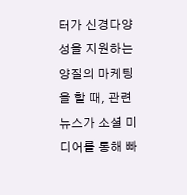터가 신경다양성을 지원하는 양질의 마케팅을 할 때, 관련 뉴스가 소셜 미디어를 통해 빠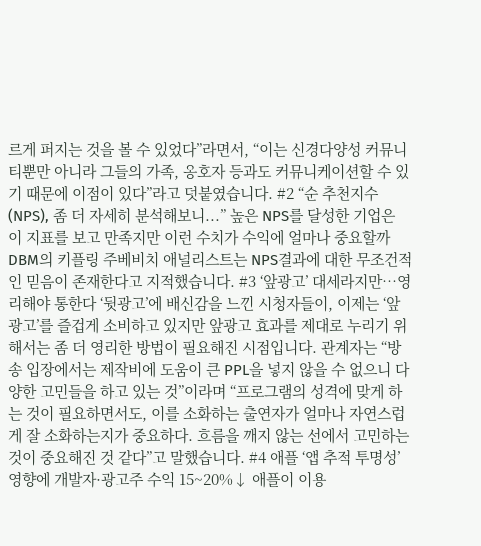르게 퍼지는 것을 볼 수 있었다”라면서, “이는 신경다양성 커뮤니티뿐만 아니라 그들의 가족, 옹호자 등과도 커뮤니케이션할 수 있기 때문에 이점이 있다”라고 덧붙였습니다. #2 “순 추천지수(NPS), 좀 더 자세히 분석해보니...” 높은 NPS를 달성한 기업은 이 지표를 보고 만족지만 이런 수치가 수익에 얼마나 중요할까 DBM의 키플링 주베비치 애널리스트는 NPS결과에 대한 무조건적인 믿음이 존재한다고 지적했습니다. #3 ‘앞광고’ 대세라지만…영리해야 통한다 ‘뒷광고’에 배신감을 느낀 시청자들이, 이제는 ‘앞광고’를 즐겁게 소비하고 있지만 앞광고 효과를 제대로 누리기 위해서는 좀 더 영리한 방법이 필요해진 시점입니다. 관계자는 “방송 입장에서는 제작비에 도움이 큰 PPL을 넣지 않을 수 없으니 다양한 고민들을 하고 있는 것”이라며 “프로그램의 성격에 맞게 하는 것이 필요하면서도, 이를 소화하는 출연자가 얼마나 자연스럽게 잘 소화하는지가 중요하다. 흐름을 깨지 않는 선에서 고민하는 것이 중요해진 것 같다”고 말했습니다. #4 애플 ‘앱 추적 투명성’ 영향에 개발자·광고주 수익 15~20%↓ 애플이 이용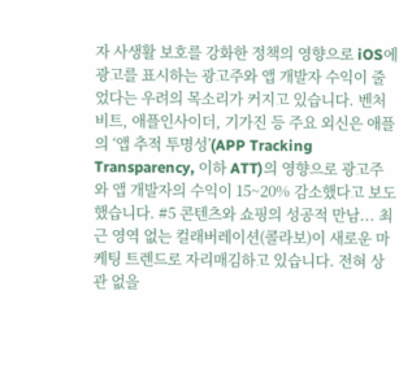자 사생활 보호를 강화한 정책의 영향으로 iOS에 광고를 표시하는 광고주와 앱 개발자 수익이 줄었다는 우려의 목소리가 커지고 있습니다. 벤처비트, 애플인사이더, 기가진 등 주요 외신은 애플의 ‘앱 추적 투명성’(APP Tracking Transparency, 이하 ATT)의 영향으로 광고주와 앱 개발자의 수익이 15~20% 감소했다고 보도했습니다. #5 콘텐츠와 쇼핑의 성공적 만남... 최근 영역 없는 컬래버레이션(콜라보)이 새로운 마케팅 트렌드로 자리매김하고 있습니다. 전혀 상관 없을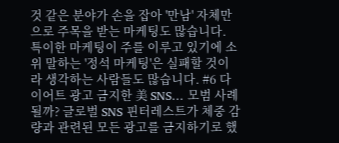것 같은 분야가 손을 잡아 '만남' 자체만으로 주목을 받는 마케팅도 많습니다. 특이한 마케팅이 주를 이루고 있기에 소위 말하는 '정석 마케팅'은 실패할 것이라 생각하는 사람들도 많습니다. #6 다이어트 광고 금지한 美 SNS… 모범 사례 될까? 글로벌 SNS 핀터레스트가 체중 감량과 관련된 모든 광고를 금지하기로 했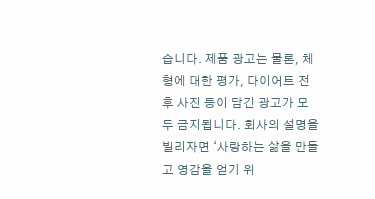습니다. 제품 광고는 물론, 체형에 대한 평가, 다이어트 전후 사진 등이 담긴 광고가 모두 금지됩니다. 회사의 설명을 빌리자면 ‘사랑하는 삶을 만들고 영감을 얻기 위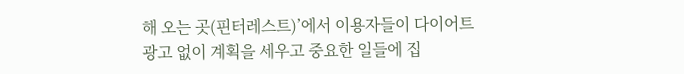해 오는 곳(핀터레스트)’에서 이용자들이 다이어트 광고 없이 계획을 세우고 중요한 일들에 집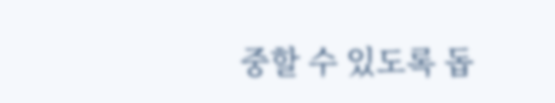중할 수 있도록 돕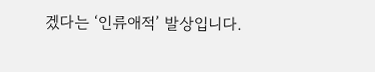겠다는 ‘인류애적’ 발상입니다.